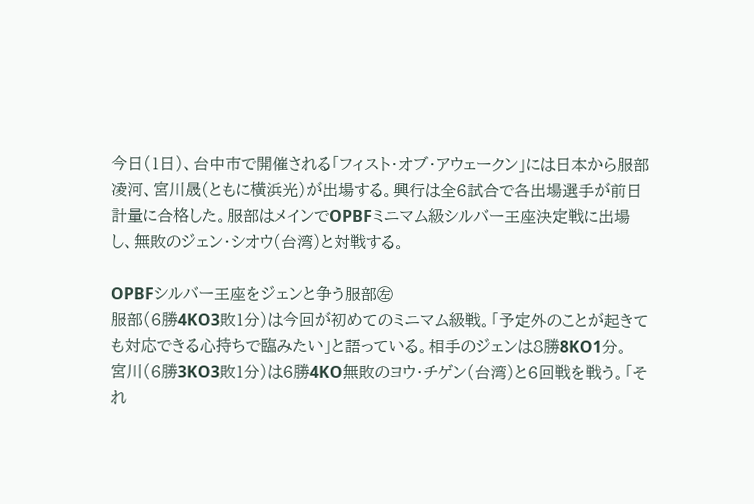今日(1日)、台中市で開催される「フィスト・オブ・アウェークン」には日本から服部凌河、宮川晟(ともに横浜光)が出場する。興行は全6試合で各出場選手が前日計量に合格した。服部はメインでOPBFミニマム級シルバー王座決定戦に出場し、無敗のジェン・シオウ(台湾)と対戦する。

OPBFシルバー王座をジェンと争う服部㊧
服部(6勝4KO3敗1分)は今回が初めてのミニマム級戦。「予定外のことが起きても対応できる心持ちで臨みたい」と語っている。相手のジェンは8勝8KO1分。
宮川(6勝3KO3敗1分)は6勝4KO無敗のヨウ・チゲン(台湾)と6回戦を戦う。「それ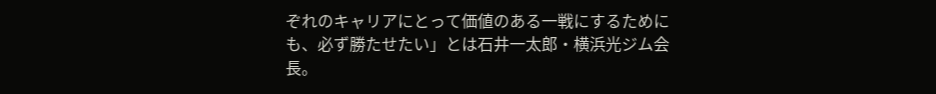ぞれのキャリアにとって価値のある一戦にするためにも、必ず勝たせたい」とは石井一太郎・横浜光ジム会長。